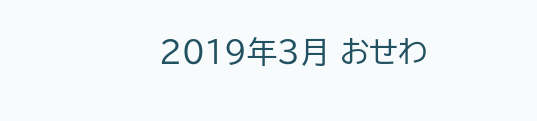2019年3月 おせわ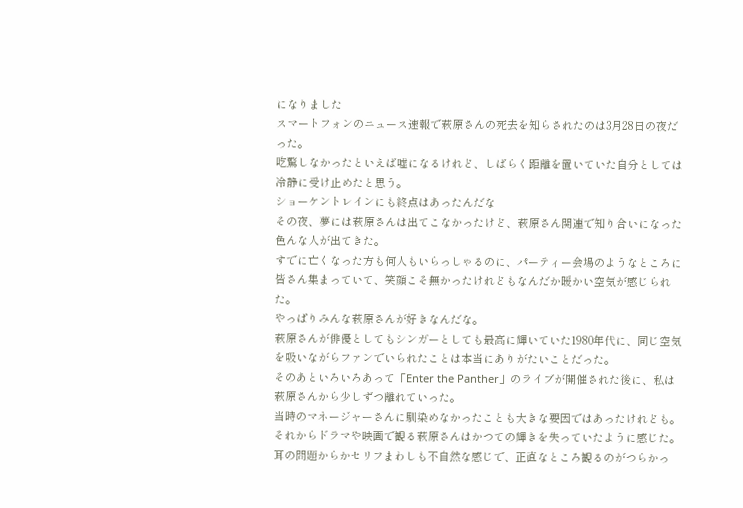になりました
スマートフォンのニュース速報で萩原さんの死去を知らされたのは3月28日の夜だった。
吃驚しなかったといえば嘘になるけれど、しばらく距離を置いていた自分としては冷静に受け止めたと思う。
ショーケントレインにも終点はあったんだな
その夜、夢には萩原さんは出てこなかったけど、萩原さん関連で知り合いになった色んな人が出てきた。
すでに亡くなった方も何人もいらっしゃるのに、パーティー会場のようなところに皆さん集まっていて、笑顔こそ無かったけれどもなんだか暖かい空気が感じられた。
やっぱりみんな萩原さんが好きなんだな。
萩原さんが俳優としてもシンガーとしても最高に輝いていた1980年代に、同じ空気を吸いながらファンでいられたことは本当にありがたいことだった。
そのあといろいろあって「Enter the Panther」のライブが開催された後に、私は萩原さんから少しずつ離れていった。
当時のマネージャーさんに馴染めなかったことも大きな要因ではあったけれども。
それからドラマや映画で観る萩原さんはかつての輝きを失っていたように感じた。
耳の問題からかセリフまわしも不自然な感じで、正直なところ観るのがつらかっ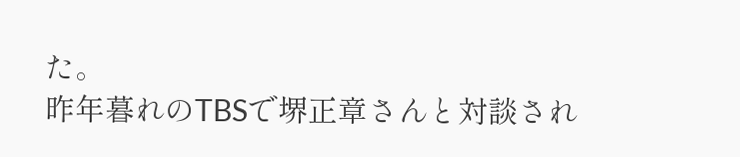た。
昨年暮れのTBSで堺正章さんと対談され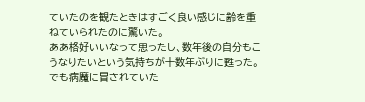ていたのを観たときはすごく良い感じに齢を重ねていられたのに驚いた。
ああ格好いいなって思ったし、数年後の自分もこうなりたいという気持ちが十数年ぶりに甦った。
でも病魔に冒されていた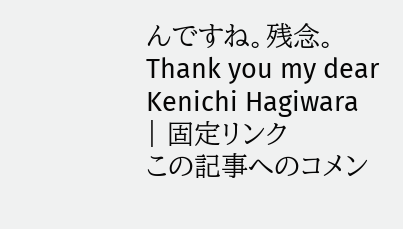んですね。残念。
Thank you my dear Kenichi Hagiwara
| 固定リンク
この記事へのコメン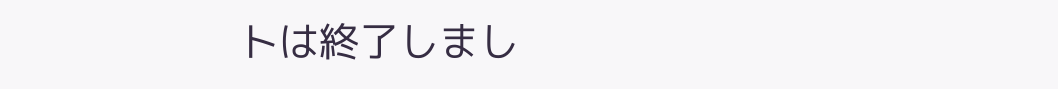トは終了しまし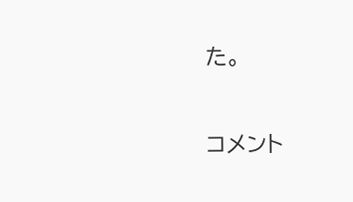た。

コメント